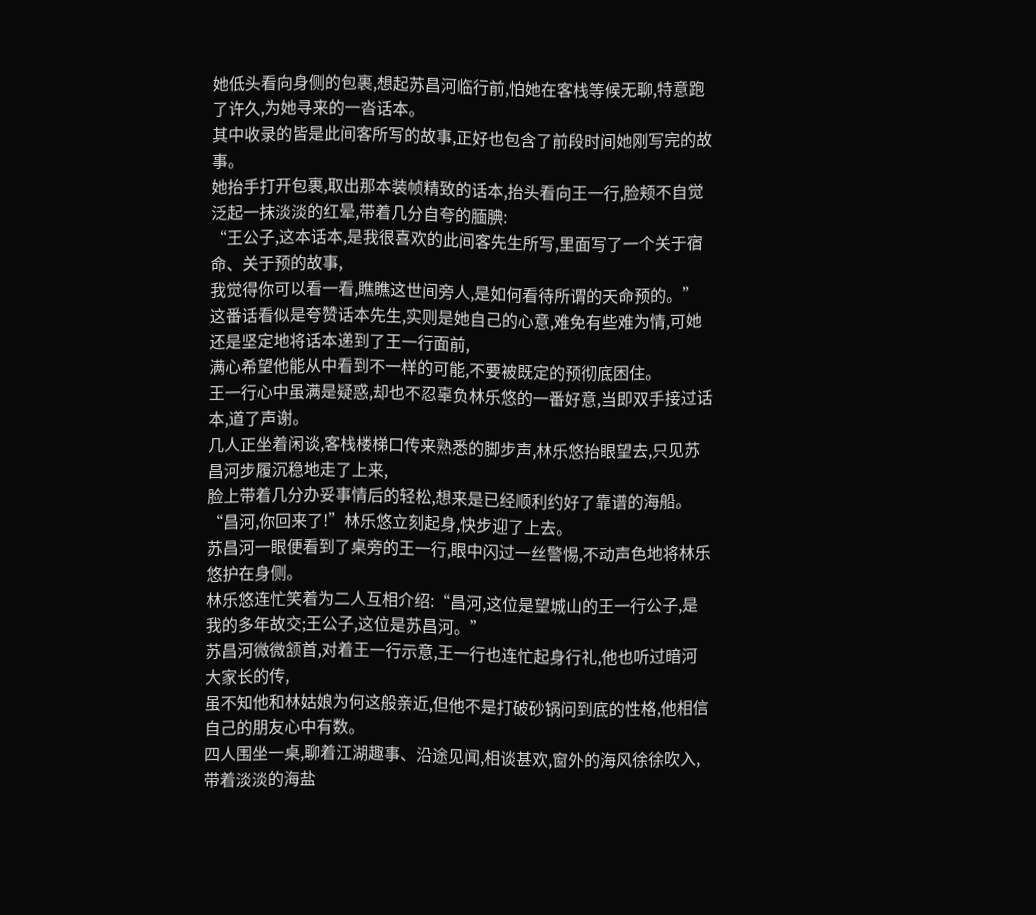她低头看向身侧的包裹,想起苏昌河临行前,怕她在客栈等候无聊,特意跑了许久,为她寻来的一沓话本。
其中收录的皆是此间客所写的故事,正好也包含了前段时间她刚写完的故事。
她抬手打开包裹,取出那本装帧精致的话本,抬头看向王一行,脸颊不自觉泛起一抹淡淡的红晕,带着几分自夸的腼腆:
“王公子,这本话本,是我很喜欢的此间客先生所写,里面写了一个关于宿命、关于预的故事,
我觉得你可以看一看,瞧瞧这世间旁人,是如何看待所谓的天命预的。”
这番话看似是夸赞话本先生,实则是她自己的心意,难免有些难为情,可她还是坚定地将话本递到了王一行面前,
满心希望他能从中看到不一样的可能,不要被既定的预彻底困住。
王一行心中虽满是疑惑,却也不忍辜负林乐悠的一番好意,当即双手接过话本,道了声谢。
几人正坐着闲谈,客栈楼梯口传来熟悉的脚步声,林乐悠抬眼望去,只见苏昌河步履沉稳地走了上来,
脸上带着几分办妥事情后的轻松,想来是已经顺利约好了靠谱的海船。
“昌河,你回来了!”林乐悠立刻起身,快步迎了上去。
苏昌河一眼便看到了桌旁的王一行,眼中闪过一丝警惕,不动声色地将林乐悠护在身侧。
林乐悠连忙笑着为二人互相介绍:“昌河,这位是望城山的王一行公子,是我的多年故交;王公子,这位是苏昌河。”
苏昌河微微颔首,对着王一行示意,王一行也连忙起身行礼,他也听过暗河大家长的传,
虽不知他和林姑娘为何这般亲近,但他不是打破砂锅问到底的性格,他相信自己的朋友心中有数。
四人围坐一桌,聊着江湖趣事、沿途见闻,相谈甚欢,窗外的海风徐徐吹入,带着淡淡的海盐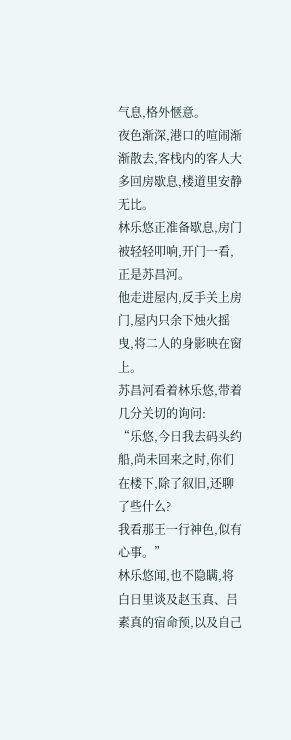气息,格外惬意。
夜色渐深,港口的喧闹渐渐散去,客栈内的客人大多回房歇息,楼道里安静无比。
林乐悠正准备歇息,房门被轻轻叩响,开门一看,正是苏昌河。
他走进屋内,反手关上房门,屋内只余下烛火摇曳,将二人的身影映在窗上。
苏昌河看着林乐悠,带着几分关切的询问:
“乐悠,今日我去码头约船,尚未回来之时,你们在楼下,除了叙旧,还聊了些什么?
我看那王一行神色,似有心事。”
林乐悠闻,也不隐瞒,将白日里谈及赵玉真、吕素真的宿命预,以及自己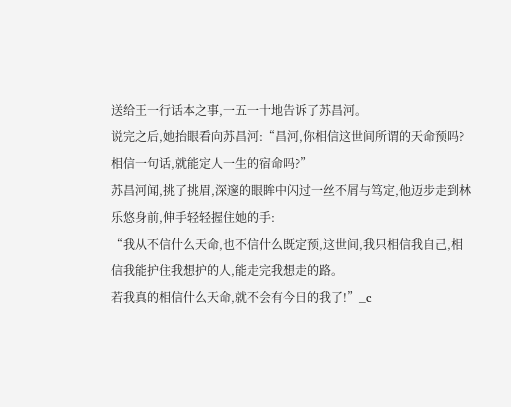送给王一行话本之事,一五一十地告诉了苏昌河。
说完之后,她抬眼看向苏昌河:“昌河,你相信这世间所谓的天命预吗?相信一句话,就能定人一生的宿命吗?”
苏昌河闻,挑了挑眉,深邃的眼眸中闪过一丝不屑与笃定,他迈步走到林乐悠身前,伸手轻轻握住她的手:
“我从不信什么天命,也不信什么既定预,这世间,我只相信我自己,相信我能护住我想护的人,能走完我想走的路。
若我真的相信什么天命,就不会有今日的我了!”_c